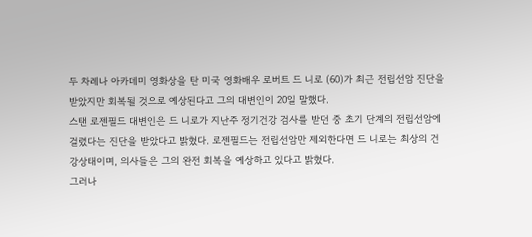두 차례나 아카데미 영화상을 탄 미국 영화배우 로버트 드 니로 (60)가 최근 전립선암 진단을 받았지만 회복될 것으로 예상된다고 그의 대변인이 20일 말했다.
스탠 로젠필드 대변인은 드 니로가 지난주 정기건강 검사를 받던 중 초기 단계의 전립선암에 걸렸다는 진단을 받았다고 밝혔다. 로젠필드는 전립선암만 제외한다면 드 니로는 최상의 건강상태이며, 의사들은 그의 완전 회복을 예상하고 있다고 밝혔다.
그러나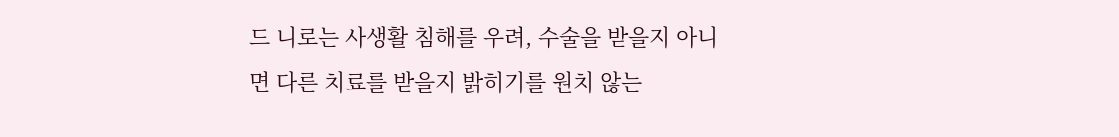드 니로는 사생활 침해를 우려, 수술을 받을지 아니면 다른 치료를 받을지 밝히기를 원치 않는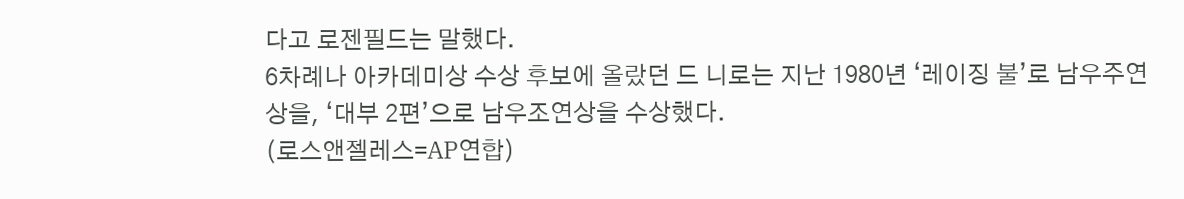다고 로젠필드는 말했다.
6차례나 아카데미상 수상 후보에 올랐던 드 니로는 지난 1980년 ‘레이징 불’로 남우주연상을, ‘대부 2편’으로 남우조연상을 수상했다.
(로스앤젤레스=AP연합)